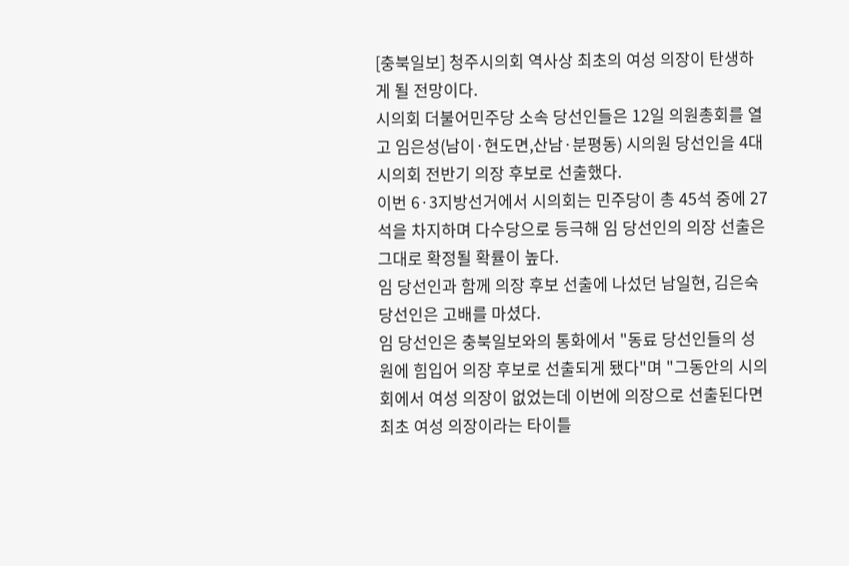[충북일보] 청주시의회 역사상 최초의 여성 의장이 탄생하게 될 전망이다.
시의회 더불어민주당 소속 당선인들은 12일 의원총회를 열고 임은성(남이·현도면,산남·분평동) 시의원 당선인을 4대 시의회 전반기 의장 후보로 선출했다.
이번 6·3지방선거에서 시의회는 민주당이 총 45석 중에 27석을 차지하며 다수당으로 등극해 임 당선인의 의장 선출은 그대로 확정될 확률이 높다.
임 당선인과 함께 의장 후보 선출에 나섰던 남일현, 김은숙 당선인은 고배를 마셨다.
임 당선인은 충북일보와의 통화에서 "동료 당선인들의 성원에 힘입어 의장 후보로 선출되게 됐다"며 "그동안의 시의회에서 여성 의장이 없었는데 이번에 의장으로 선출된다면 최초 여성 의장이라는 타이틀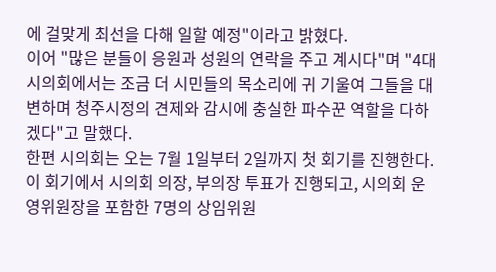에 걸맞게 최선을 다해 일할 예정"이라고 밝혔다.
이어 "많은 분들이 응원과 성원의 연락을 주고 계시다"며 "4대 시의회에서는 조금 더 시민들의 목소리에 귀 기울여 그들을 대변하며 청주시정의 견제와 감시에 충실한 파수꾼 역할을 다하겠다"고 말했다.
한편 시의회는 오는 7월 1일부터 2일까지 첫 회기를 진행한다.
이 회기에서 시의회 의장, 부의장 투표가 진행되고, 시의회 운영위원장을 포함한 7명의 상임위원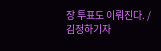장 투표도 이뤄진다. / 김정하기자